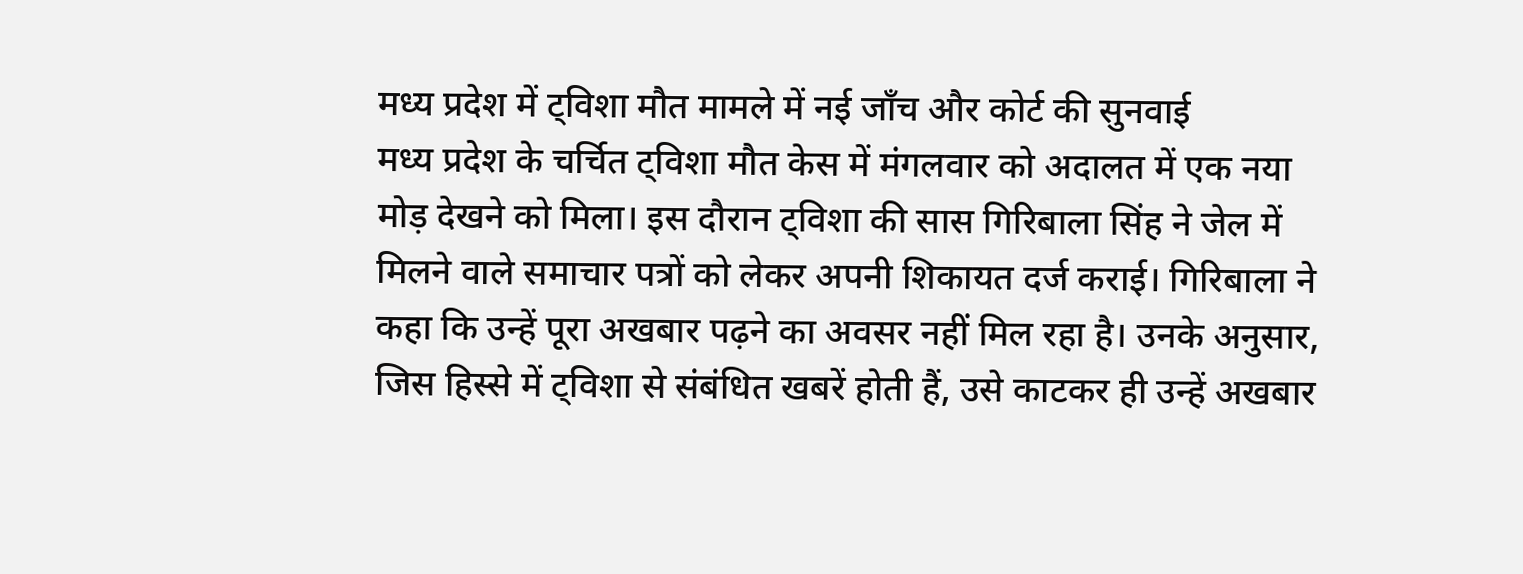मध्य प्रदेश में ट्विशा मौत मामले में नई जाँच और कोर्ट की सुनवाई
मध्य प्रदेश के चर्चित ट्विशा मौत केस में मंगलवार को अदालत में एक नया मोड़ देखने को मिला। इस दौरान ट्विशा की सास गिरिबाला सिंह ने जेल में मिलने वाले समाचार पत्रों को लेकर अपनी शिकायत दर्ज कराई। गिरिबाला ने कहा कि उन्हें पूरा अखबार पढ़ने का अवसर नहीं मिल रहा है। उनके अनुसार, जिस हिस्से में ट्विशा से संबंधित खबरें होती हैं, उसे काटकर ही उन्हें अखबार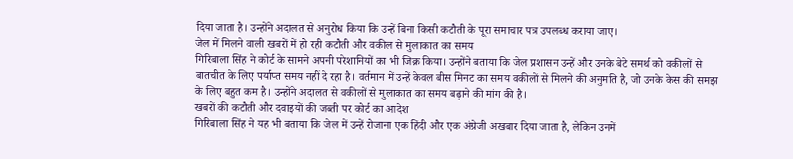दिया जाता है। उन्होंने अदालत से अनुरोध किया कि उन्हें बिना किसी कटौती के पूरा समाचार पत्र उपलब्ध कराया जाए।
जेल में मिलने वाली खबरों में हो रही कटौती और वकील से मुलाकात का समय
गिरिबाला सिंह ने कोर्ट के सामने अपनी परेशानियों का भी जिक्र किया। उन्होंने बताया कि जेल प्रशासन उन्हें और उनके बेटे समर्थ को वकीलों से बातचीत के लिए पर्याप्त समय नहीं दे रहा है। वर्तमान में उन्हें केवल बीस मिनट का समय वकीलों से मिलने की अनुमति है, जो उनके केस की समझ के लिए बहुत कम है। उन्होंने अदालत से वकीलों से मुलाकात का समय बढ़ाने की मांग की है।
खबरों की कटौती और दवाइयों की जब्ती पर कोर्ट का आदेश
गिरिबाला सिंह ने यह भी बताया कि जेल में उन्हें रोजाना एक हिंदी और एक अंग्रेजी अखबार दिया जाता है, लेकिन उनमें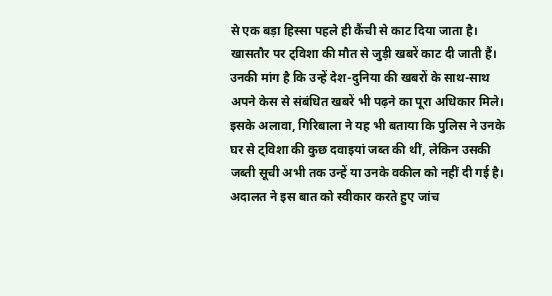से एक बड़ा हिस्सा पहले ही कैंची से काट दिया जाता है। खासतौर पर ट्विशा की मौत से जुड़ी खबरें काट दी जाती हैं। उनकी मांग है कि उन्हें देश-दुनिया की खबरों के साथ-साथ अपने केस से संबंधित खबरें भी पढ़ने का पूरा अधिकार मिले। इसके अलावा, गिरिबाला ने यह भी बताया कि पुलिस ने उनके घर से ट्विशा की कुछ दवाइयां जब्त की थीं, लेकिन उसकी जब्ती सूची अभी तक उन्हें या उनके वकील को नहीं दी गई है। अदालत ने इस बात को स्वीकार करते हुए जांच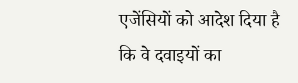एजेंसियों को आदेश दिया है कि वे दवाइयों का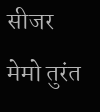सीजर मेमो तुरंत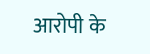आरोपी के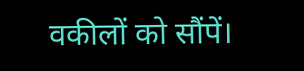वकीलों को सौंपें।